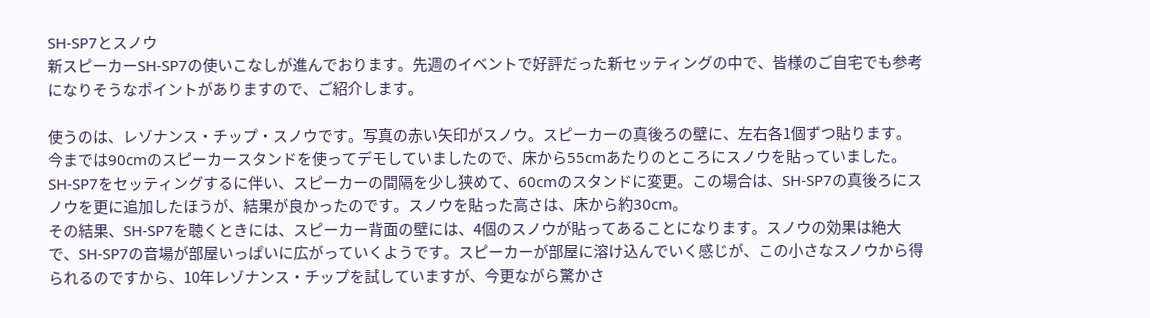SH-SP7とスノウ
新スピーカーSH-SP7の使いこなしが進んでおります。先週のイベントで好評だった新セッティングの中で、皆様のご自宅でも参考になりそうなポイントがありますので、ご紹介します。

使うのは、レゾナンス・チップ・スノウです。写真の赤い矢印がスノウ。スピーカーの真後ろの壁に、左右各1個ずつ貼ります。
今までは90cmのスピーカースタンドを使ってデモしていましたので、床から55cmあたりのところにスノウを貼っていました。SH-SP7をセッティングするに伴い、スピーカーの間隔を少し狭めて、60cmのスタンドに変更。この場合は、SH-SP7の真後ろにスノウを更に追加したほうが、結果が良かったのです。スノウを貼った高さは、床から約30cm。
その結果、SH-SP7を聴くときには、スピーカー背面の壁には、4個のスノウが貼ってあることになります。スノウの効果は絶大で、SH-SP7の音場が部屋いっぱいに広がっていくようです。スピーカーが部屋に溶け込んでいく感じが、この小さなスノウから得られるのですから、10年レゾナンス・チップを試していますが、今更ながら驚かさ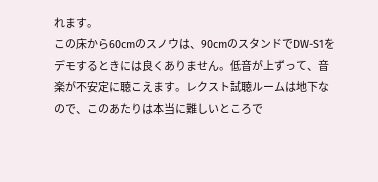れます。
この床から60cmのスノウは、90cmのスタンドでDW-S1をデモするときには良くありません。低音が上ずって、音楽が不安定に聴こえます。レクスト試聴ルームは地下なので、このあたりは本当に難しいところで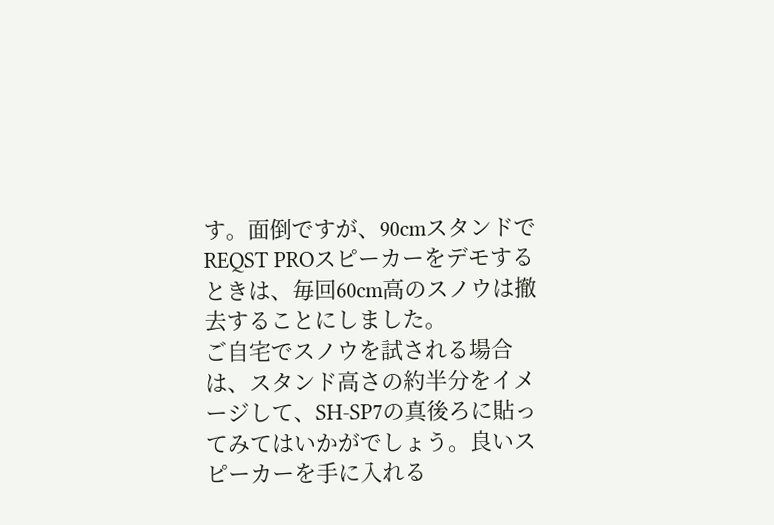す。面倒ですが、90cmスタンドでREQST PROスピーカーをデモするときは、毎回60cm高のスノウは撤去することにしました。
ご自宅でスノウを試される場合は、スタンド高さの約半分をイメージして、SH-SP7の真後ろに貼ってみてはいかがでしょう。良いスピーカーを手に入れる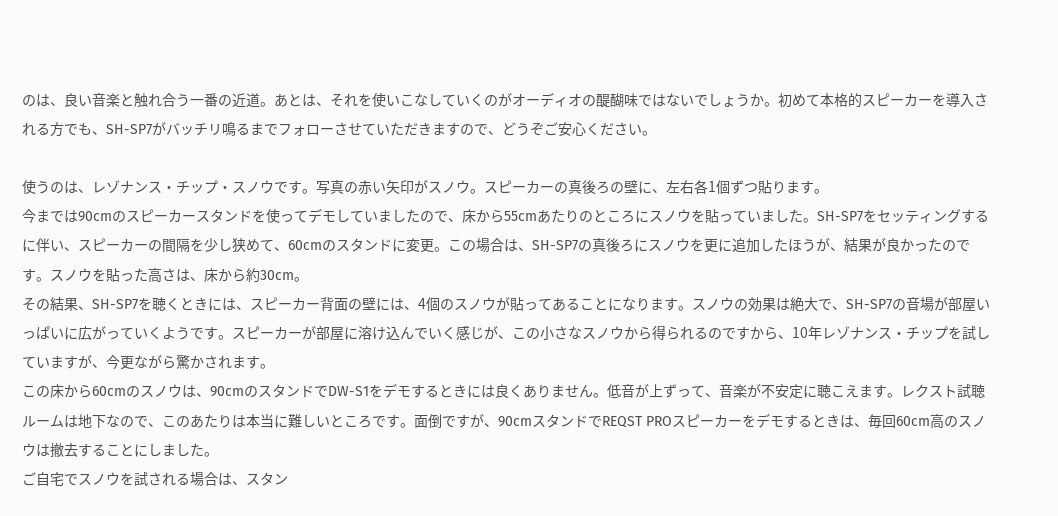のは、良い音楽と触れ合う一番の近道。あとは、それを使いこなしていくのがオーディオの醍醐味ではないでしょうか。初めて本格的スピーカーを導入される方でも、SH-SP7がバッチリ鳴るまでフォローさせていただきますので、どうぞご安心ください。

使うのは、レゾナンス・チップ・スノウです。写真の赤い矢印がスノウ。スピーカーの真後ろの壁に、左右各1個ずつ貼ります。
今までは90cmのスピーカースタンドを使ってデモしていましたので、床から55cmあたりのところにスノウを貼っていました。SH-SP7をセッティングするに伴い、スピーカーの間隔を少し狭めて、60cmのスタンドに変更。この場合は、SH-SP7の真後ろにスノウを更に追加したほうが、結果が良かったのです。スノウを貼った高さは、床から約30cm。
その結果、SH-SP7を聴くときには、スピーカー背面の壁には、4個のスノウが貼ってあることになります。スノウの効果は絶大で、SH-SP7の音場が部屋いっぱいに広がっていくようです。スピーカーが部屋に溶け込んでいく感じが、この小さなスノウから得られるのですから、10年レゾナンス・チップを試していますが、今更ながら驚かされます。
この床から60cmのスノウは、90cmのスタンドでDW-S1をデモするときには良くありません。低音が上ずって、音楽が不安定に聴こえます。レクスト試聴ルームは地下なので、このあたりは本当に難しいところです。面倒ですが、90cmスタンドでREQST PROスピーカーをデモするときは、毎回60cm高のスノウは撤去することにしました。
ご自宅でスノウを試される場合は、スタン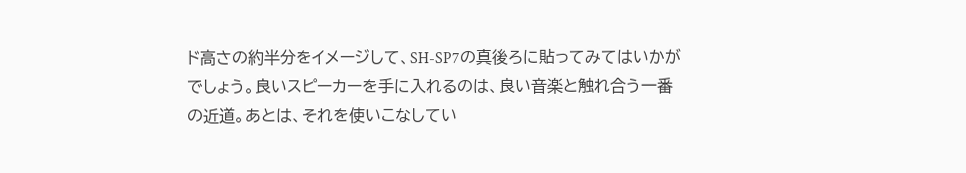ド高さの約半分をイメージして、SH-SP7の真後ろに貼ってみてはいかがでしょう。良いスピーカーを手に入れるのは、良い音楽と触れ合う一番の近道。あとは、それを使いこなしてい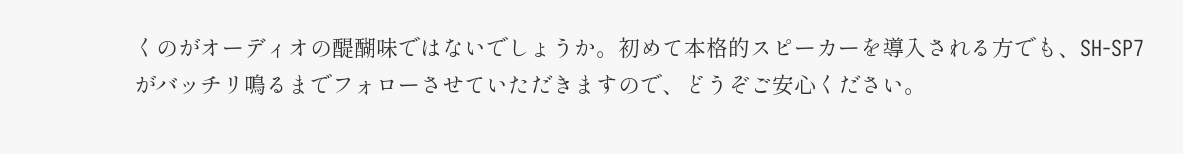くのがオーディオの醍醐味ではないでしょうか。初めて本格的スピーカーを導入される方でも、SH-SP7がバッチリ鳴るまでフォローさせていただきますので、どうぞご安心ください。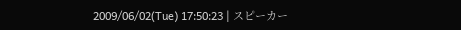2009/06/02(Tue) 17:50:23 | スピーカー